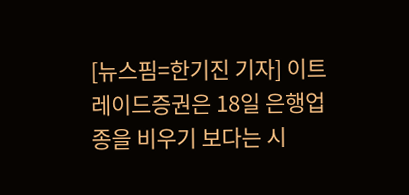[뉴스핌=한기진 기자] 이트레이드증권은 18일 은행업종을 비우기 보다는 시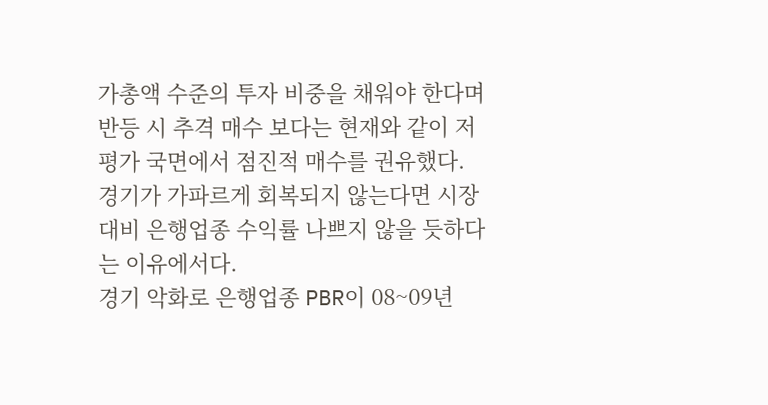가총액 수준의 투자 비중을 채워야 한다며 반등 시 추격 매수 보다는 현재와 같이 저평가 국면에서 점진적 매수를 권유했다.
경기가 가파르게 회복되지 않는다면 시장대비 은행업종 수익률 나쁘지 않을 듯하다는 이유에서다.
경기 악화로 은행업종 PBR이 08~09년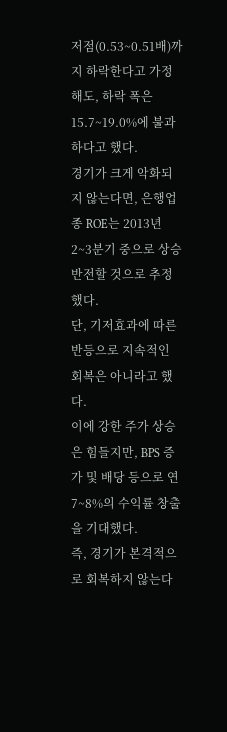저점(0.53~0.51배)까지 하락한다고 가정해도, 하락 폭은 15.7~19.0%에 불과하다고 했다.
경기가 크게 악화되지 않는다면, 은행업종 ROE는 2013년 2~3분기 중으로 상승 반전할 것으로 추정했다.
단, 기저효과에 따른 반등으로 지속적인 회복은 아니라고 했다.
이에 강한 주가 상승은 힘들지만, BPS 증가 및 배당 등으로 연 7~8%의 수익률 창출을 기대했다.
즉, 경기가 본격적으로 회복하지 않는다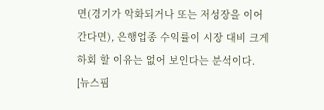면(경기가 악화되거나 또는 저성장을 이어간다면), 은행업종 수익률이 시장 대비 크게 하회 할 이유는 없어 보인다는 분석이다.
[뉴스핌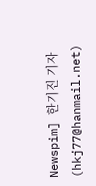Newspim] 한기진 기자 (hkj77@hanmail.net)